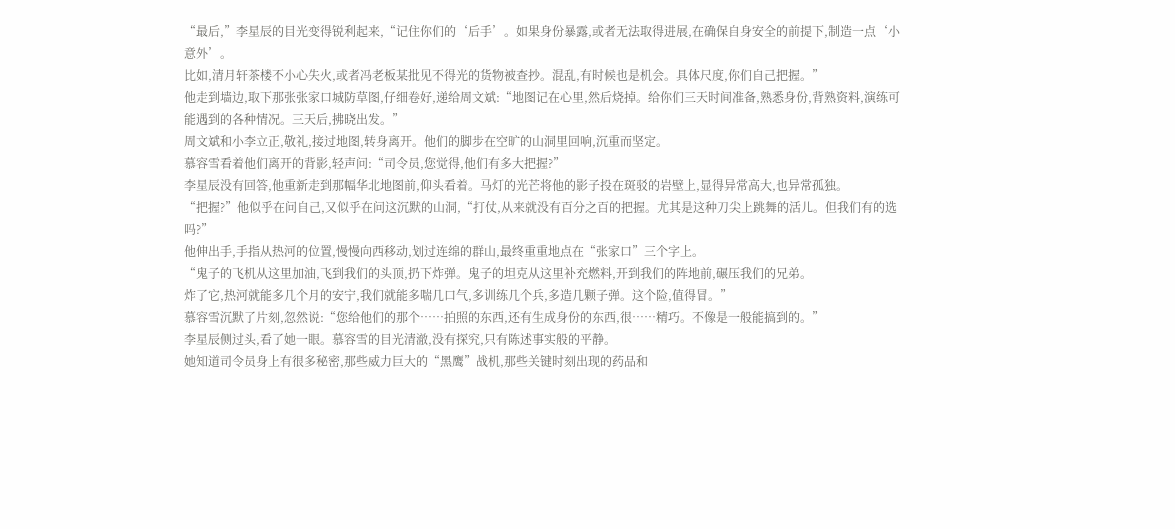“最后,”李星辰的目光变得锐利起来,“记住你们的‘后手’。如果身份暴露,或者无法取得进展,在确保自身安全的前提下,制造一点‘小意外’。
比如,清月轩茶楼不小心失火,或者冯老板某批见不得光的货物被查抄。混乱,有时候也是机会。具体尺度,你们自己把握。”
他走到墙边,取下那张张家口城防草图,仔细卷好,递给周文斌:“地图记在心里,然后烧掉。给你们三天时间准备,熟悉身份,背熟资料,演练可能遇到的各种情况。三天后,拂晓出发。”
周文斌和小李立正,敬礼,接过地图,转身离开。他们的脚步在空旷的山洞里回响,沉重而坚定。
慕容雪看着他们离开的背影,轻声问:“司令员,您觉得,他们有多大把握?”
李星辰没有回答,他重新走到那幅华北地图前,仰头看着。马灯的光芒将他的影子投在斑驳的岩壁上,显得异常高大,也异常孤独。
“把握?”他似乎在问自己,又似乎在问这沉默的山洞,“打仗,从来就没有百分之百的把握。尤其是这种刀尖上跳舞的活儿。但我们有的选吗?”
他伸出手,手指从热河的位置,慢慢向西移动,划过连绵的群山,最终重重地点在“张家口”三个字上。
“鬼子的飞机从这里加油,飞到我们的头顶,扔下炸弹。鬼子的坦克从这里补充燃料,开到我们的阵地前,碾压我们的兄弟。
炸了它,热河就能多几个月的安宁,我们就能多喘几口气,多训练几个兵,多造几颗子弹。这个险,值得冒。”
慕容雪沉默了片刻,忽然说:“您给他们的那个……拍照的东西,还有生成身份的东西,很……精巧。不像是一般能搞到的。”
李星辰侧过头,看了她一眼。慕容雪的目光清澈,没有探究,只有陈述事实般的平静。
她知道司令员身上有很多秘密,那些威力巨大的“黑鹰”战机,那些关键时刻出现的药品和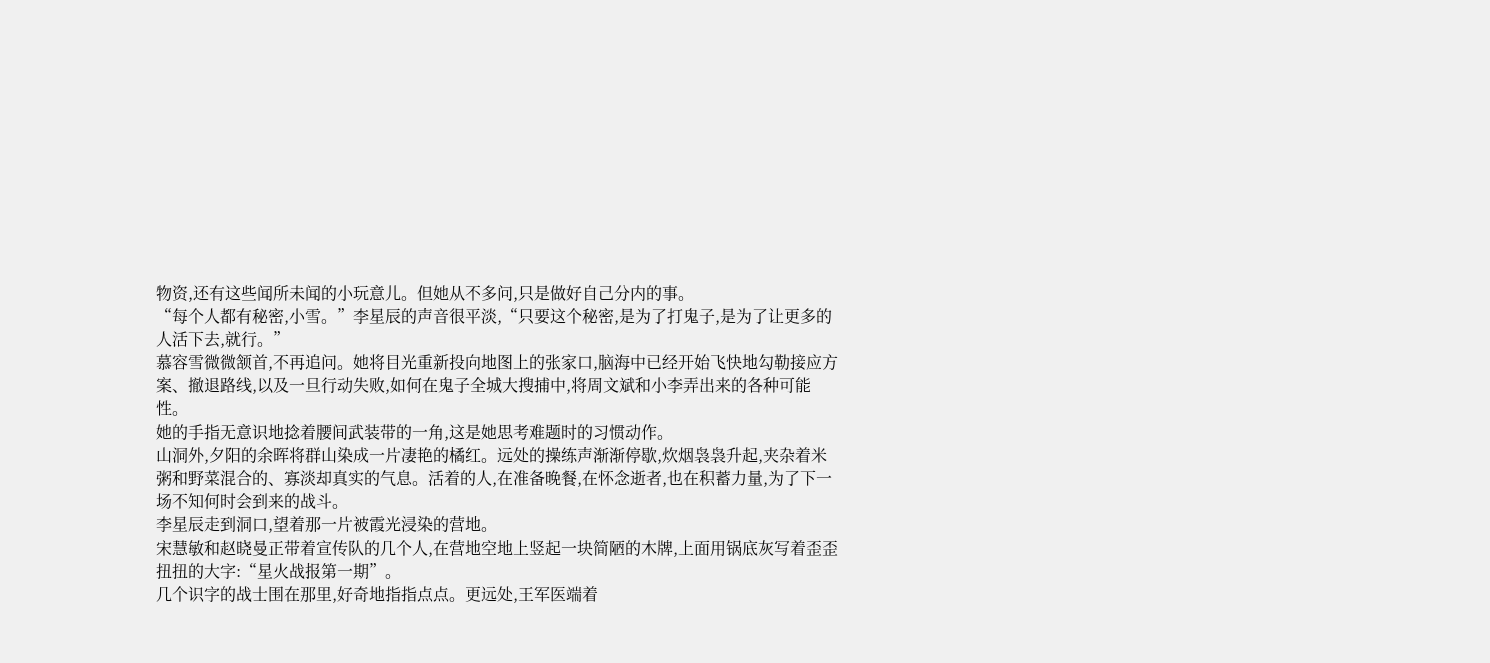物资,还有这些闻所未闻的小玩意儿。但她从不多问,只是做好自己分内的事。
“每个人都有秘密,小雪。”李星辰的声音很平淡,“只要这个秘密,是为了打鬼子,是为了让更多的人活下去,就行。”
慕容雪微微颔首,不再追问。她将目光重新投向地图上的张家口,脑海中已经开始飞快地勾勒接应方案、撤退路线,以及一旦行动失败,如何在鬼子全城大搜捕中,将周文斌和小李弄出来的各种可能性。
她的手指无意识地捻着腰间武装带的一角,这是她思考难题时的习惯动作。
山洞外,夕阳的余晖将群山染成一片凄艳的橘红。远处的操练声渐渐停歇,炊烟袅袅升起,夹杂着米粥和野菜混合的、寡淡却真实的气息。活着的人,在准备晚餐,在怀念逝者,也在积蓄力量,为了下一场不知何时会到来的战斗。
李星辰走到洞口,望着那一片被霞光浸染的营地。
宋慧敏和赵晓曼正带着宣传队的几个人,在营地空地上竖起一块简陋的木牌,上面用锅底灰写着歪歪扭扭的大字:“星火战报第一期”。
几个识字的战士围在那里,好奇地指指点点。更远处,王军医端着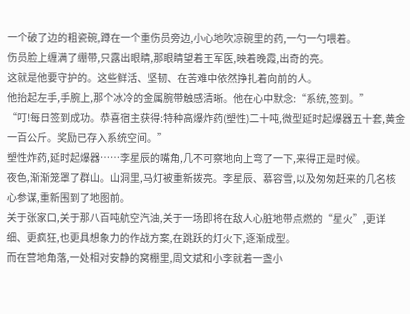一个破了边的粗瓷碗,蹲在一个重伤员旁边,小心地吹凉碗里的药,一勺一勺喂着。
伤员脸上缠满了绷带,只露出眼睛,那眼睛望着王军医,映着晚霞,出奇的亮。
这就是他要守护的。这些鲜活、坚韧、在苦难中依然挣扎着向前的人。
他抬起左手,手腕上,那个冰冷的金属腕带触感清晰。他在心中默念:“系统,签到。”
“叮!每日签到成功。恭喜宿主获得:特种高爆炸药(塑性)二十吨,微型延时起爆器五十套,黄金一百公斤。奖励已存入系统空间。”
塑性炸药,延时起爆器……李星辰的嘴角,几不可察地向上弯了一下,来得正是时候。
夜色,渐渐笼罩了群山。山洞里,马灯被重新拨亮。李星辰、慕容雪,以及匆匆赶来的几名核心参谋,重新围到了地图前。
关于张家口,关于那八百吨航空汽油,关于一场即将在敌人心脏地带点燃的“星火”,更详细、更疯狂,也更具想象力的作战方案,在跳跃的灯火下,逐渐成型。
而在营地角落,一处相对安静的窝棚里,周文斌和小李就着一盏小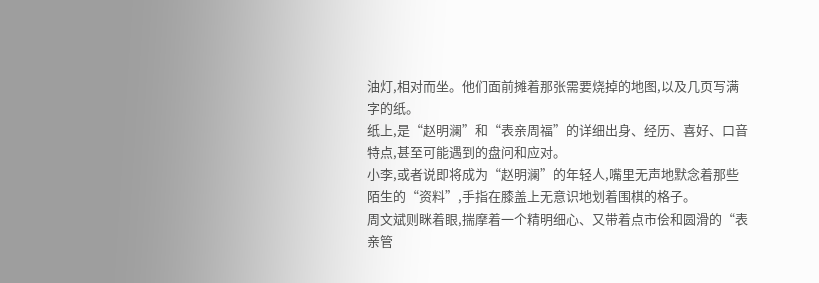油灯,相对而坐。他们面前摊着那张需要烧掉的地图,以及几页写满字的纸。
纸上,是“赵明澜”和“表亲周福”的详细出身、经历、喜好、口音特点,甚至可能遇到的盘问和应对。
小李,或者说即将成为“赵明澜”的年轻人,嘴里无声地默念着那些陌生的“资料”,手指在膝盖上无意识地划着围棋的格子。
周文斌则眯着眼,揣摩着一个精明细心、又带着点市侩和圆滑的“表亲管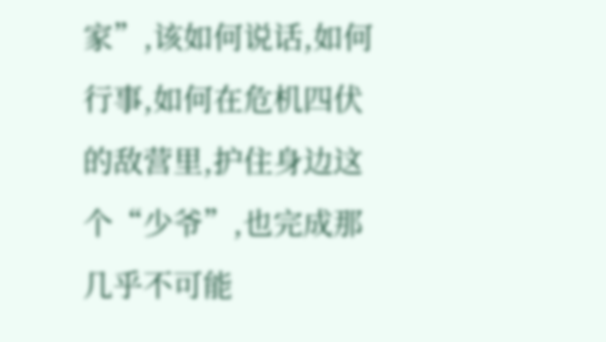家”,该如何说话,如何行事,如何在危机四伏的敌营里,护住身边这个“少爷”,也完成那几乎不可能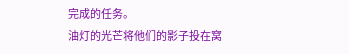完成的任务。
油灯的光芒将他们的影子投在窝